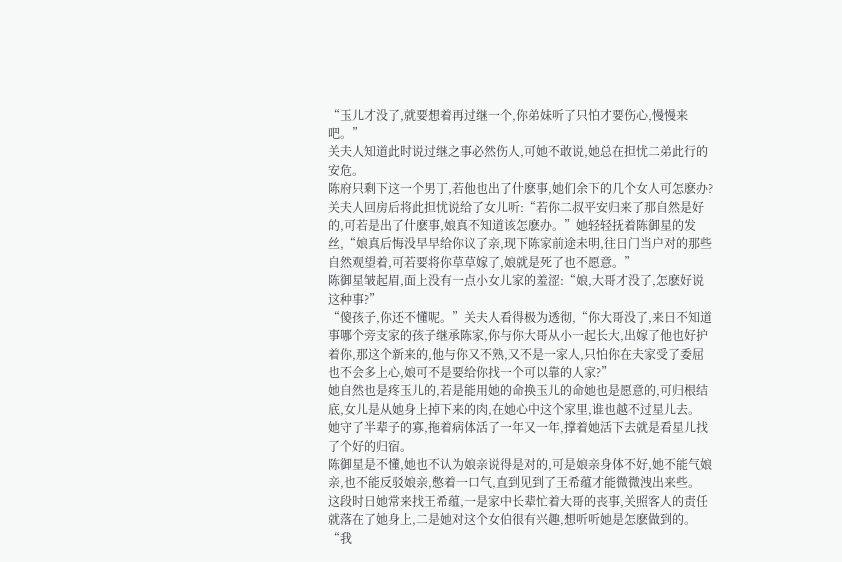“玉儿才没了,就要想着再过继一个,你弟妹听了只怕才要伤心,慢慢来吧。”
关夫人知道此时说过继之事必然伤人,可她不敢说,她总在担忧二弟此行的安危。
陈府只剩下这一个男丁,若他也出了什麽事,她们余下的几个女人可怎麽办?
关夫人回房后将此担忧说给了女儿听:“若你二叔平安归来了那自然是好的,可若是出了什麽事,娘真不知道该怎麽办。”她轻轻抚着陈御星的发丝,“娘真后悔没早早给你议了亲,现下陈家前途未明,往日门当户对的那些自然观望着,可若要将你草草嫁了,娘就是死了也不愿意。”
陈御星皱起眉,面上没有一点小女儿家的羞涩:“娘,大哥才没了,怎麽好说这种事?”
“傻孩子,你还不懂呢。”关夫人看得极为透彻,“你大哥没了,来日不知道事哪个旁支家的孩子继承陈家,你与你大哥从小一起长大,出嫁了他也好护着你,那这个新来的,他与你又不熟,又不是一家人,只怕你在夫家受了委屈也不会多上心,娘可不是要给你找一个可以靠的人家?”
她自然也是疼玉儿的,若是能用她的命换玉儿的命她也是愿意的,可归根结底,女儿是从她身上掉下来的肉,在她心中这个家里,谁也越不过星儿去。
她守了半辈子的寡,拖着病体活了一年又一年,撑着她活下去就是看星儿找了个好的归宿。
陈御星是不懂,她也不认为娘亲说得是对的,可是娘亲身体不好,她不能气娘亲,也不能反驳娘亲,憋着一口气,直到见到了王希蕴才能微微洩出来些。
这段时日她常来找王希蕴,一是家中长辈忙着大哥的丧事,关照客人的责任就落在了她身上,二是她对这个女伯很有兴趣,想听听她是怎麽做到的。
“我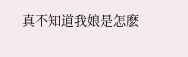真不知道我娘是怎麽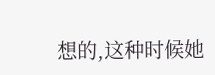想的,这种时候她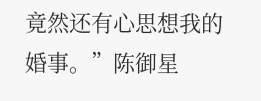竟然还有心思想我的婚事。”陈御星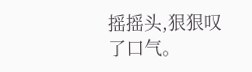摇摇头,狠狠叹了口气。